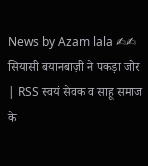News by Azam lala ✍✍
सियासी बयानबाज़ी ने पकड़ा जोर | RSS स्वयं सेवक व साहू समाज के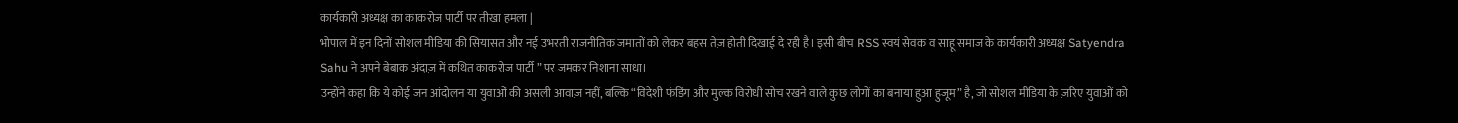कार्यकारी अध्यक्ष का काकरोज पार्टी पर तीखा हमला |
भोपाल में इन दिनों सोशल मीडिया की सियासत और नई उभरती राजनीतिक जमातों को लेकर बहस तेज़ होती दिखाई दे रही है। इसी बीच RSS स्वयं सेवक व साहू समाज के कार्यकारी अध्यक्ष Satyendra Sahu ने अपने बेबाक अंदाज़ में कथित काकरोज पार्टी ” पर जमकर निशाना साधा।
उन्होंने कहा कि ये कोई जन आंदोलन या युवाओं की असली आवाज़ नहीं, बल्कि “विदेशी फंडिंग और मुल्क विरोधी सोच रखने वाले कुछ लोगों का बनाया हुआ हुजूम” है, जो सोशल मीडिया के ज़रिए युवाओं को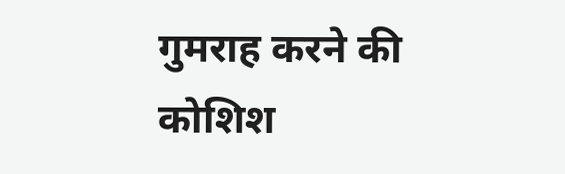गुमराह करने की कोशिश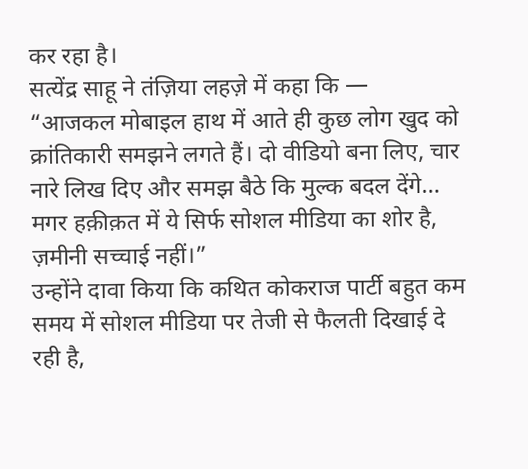कर रहा है।
सत्येंद्र साहू ने तंज़िया लहज़े में कहा कि —
“आजकल मोबाइल हाथ में आते ही कुछ लोग खुद को क्रांतिकारी समझने लगते हैं। दो वीडियो बना लिए, चार नारे लिख दिए और समझ बैठे कि मुल्क बदल देंगे… मगर हक़ीक़त में ये सिर्फ सोशल मीडिया का शोर है, ज़मीनी सच्चाई नहीं।”
उन्होंने दावा किया कि कथित कोकराज पार्टी बहुत कम समय में सोशल मीडिया पर तेजी से फैलती दिखाई दे रही है,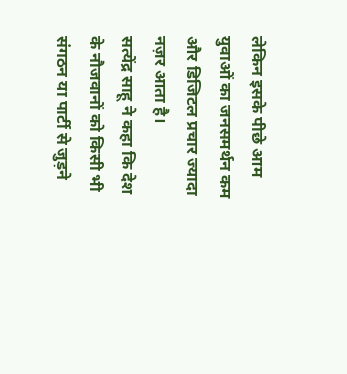लेकिन इसके पीछे आम युवाओं का जनसमर्थन कम और डिजिटल प्रचार ज्यादा नज़र आता है।
सत्येंद्र साहू ने कहा कि देश के नौजवानों को किसी भी संगठन या पार्टी से जुड़ने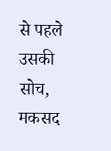से पहले उसकी सोच, मकसद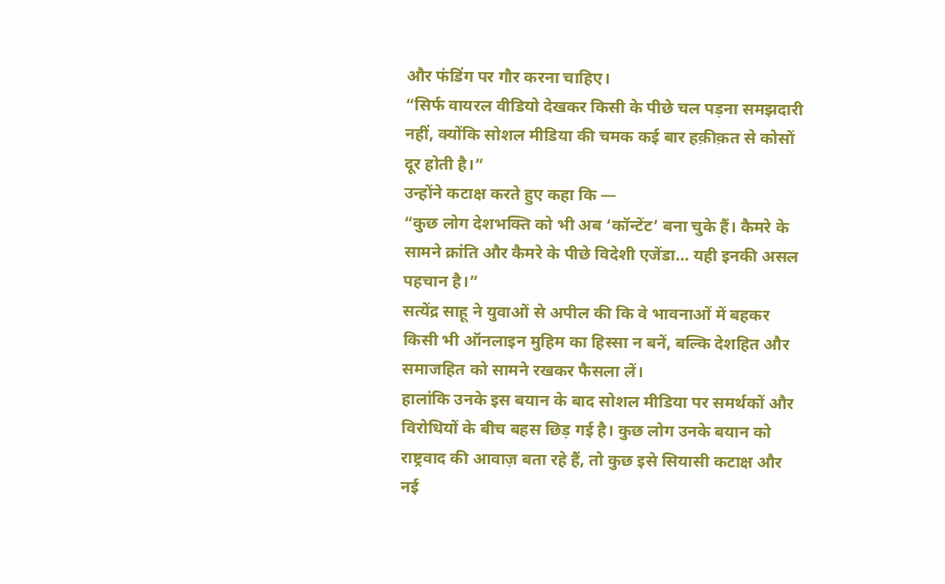और फंडिंग पर गौर करना चाहिए।
“सिर्फ वायरल वीडियो देखकर किसी के पीछे चल पड़ना समझदारी नहीं, क्योंकि सोशल मीडिया की चमक कई बार हक़ीक़त से कोसों दूर होती है।”
उन्होंने कटाक्ष करते हुए कहा कि —
“कुछ लोग देशभक्ति को भी अब ‘कॉन्टेंट’ बना चुके हैं। कैमरे के सामने क्रांति और कैमरे के पीछे विदेशी एजेंडा… यही इनकी असल पहचान है।”
सत्येंद्र साहू ने युवाओं से अपील की कि वे भावनाओं में बहकर किसी भी ऑनलाइन मुहिम का हिस्सा न बनें, बल्कि देशहित और समाजहित को सामने रखकर फैसला लें।
हालांकि उनके इस बयान के बाद सोशल मीडिया पर समर्थकों और विरोधियों के बीच बहस छिड़ गई है। कुछ लोग उनके बयान को राष्ट्रवाद की आवाज़ बता रहे हैं, तो कुछ इसे सियासी कटाक्ष और नई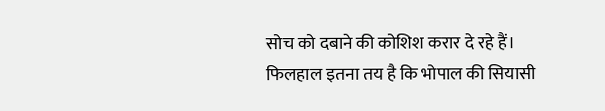सोच को दबाने की कोशिश करार दे रहे हैं। फिलहाल इतना तय है कि भोपाल की सियासी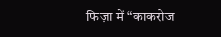फिज़ा में “काकरोज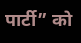पार्टी” को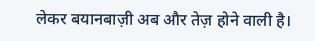लेकर बयानबाज़ी अब और तेज़ होने वाली है।